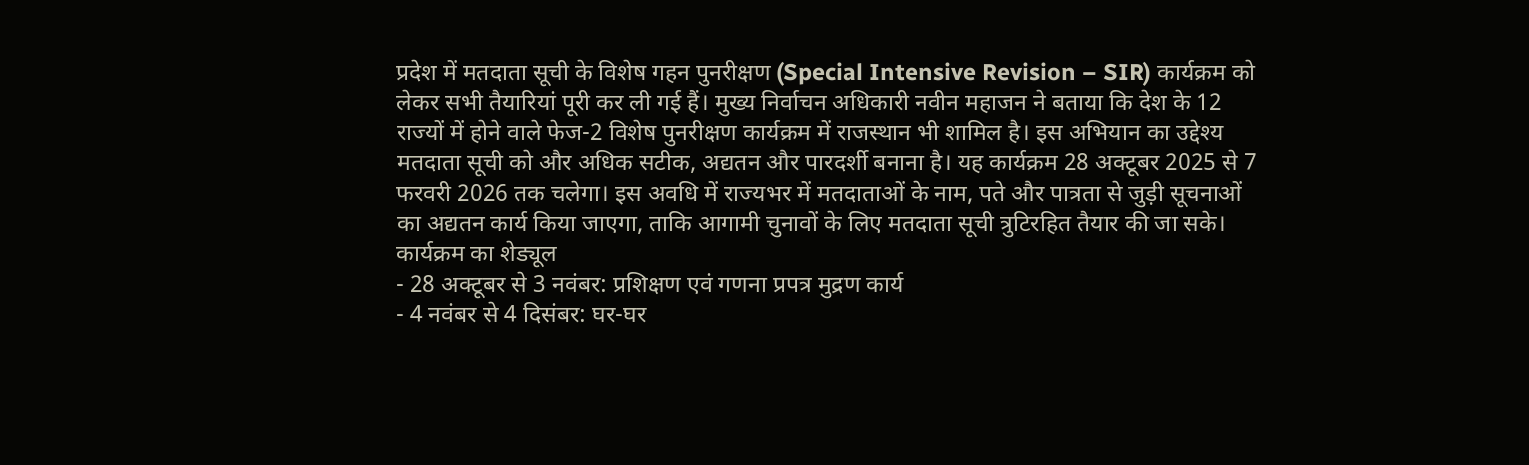प्रदेश में मतदाता सूची के विशेष गहन पुनरीक्षण (Special Intensive Revision – SIR) कार्यक्रम को लेकर सभी तैयारियां पूरी कर ली गई हैं। मुख्य निर्वाचन अधिकारी नवीन महाजन ने बताया कि देश के 12 राज्यों में होने वाले फेज-2 विशेष पुनरीक्षण कार्यक्रम में राजस्थान भी शामिल है। इस अभियान का उद्देश्य मतदाता सूची को और अधिक सटीक, अद्यतन और पारदर्शी बनाना है। यह कार्यक्रम 28 अक्टूबर 2025 से 7 फरवरी 2026 तक चलेगा। इस अवधि में राज्यभर में मतदाताओं के नाम, पते और पात्रता से जुड़ी सूचनाओं का अद्यतन कार्य किया जाएगा, ताकि आगामी चुनावों के लिए मतदाता सूची त्रुटिरहित तैयार की जा सके।
कार्यक्रम का शेड्यूल
- 28 अक्टूबर से 3 नवंबर: प्रशिक्षण एवं गणना प्रपत्र मुद्रण कार्य
- 4 नवंबर से 4 दिसंबर: घर-घर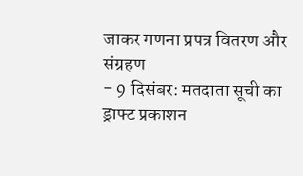जाकर गणना प्रपत्र वितरण और संग्रहण
- 9 दिसंबर: मतदाता सूची का ड्राफ्ट प्रकाशन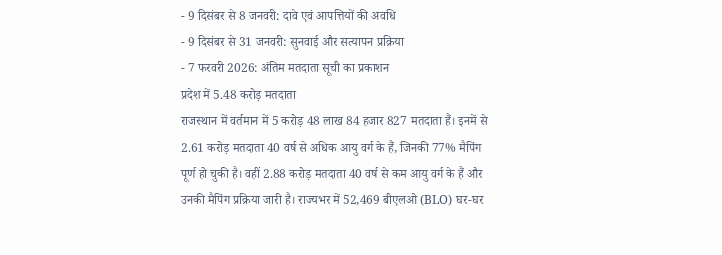- 9 दिसंबर से 8 जनवरी: दावे एवं आपत्तियों की अवधि
- 9 दिसंबर से 31 जनवरी: सुनवाई और सत्यापन प्रक्रिया
- 7 फरवरी 2026: अंतिम मतदाता सूची का प्रकाशन
प्रदेश में 5.48 करोड़ मतदाता
राजस्थान में वर्तमान में 5 करोड़ 48 लाख 84 हजार 827 मतदाता हैं। इनमें से 2.61 करोड़ मतदाता 40 वर्ष से अधिक आयु वर्ग के हैं, जिनकी 77% मैपिंग पूर्ण हो चुकी है। वहीं 2.88 करोड़ मतदाता 40 वर्ष से कम आयु वर्ग के हैं और उनकी मैपिंग प्रक्रिया जारी है। राज्यभर में 52,469 बीएलओ (BLO) घर-घर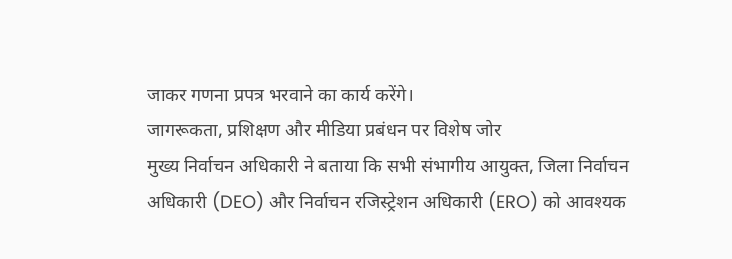जाकर गणना प्रपत्र भरवाने का कार्य करेंगे।
जागरूकता, प्रशिक्षण और मीडिया प्रबंधन पर विशेष जोर
मुख्य निर्वाचन अधिकारी ने बताया कि सभी संभागीय आयुक्त, जिला निर्वाचन अधिकारी (DEO) और निर्वाचन रजिस्ट्रेशन अधिकारी (ERO) को आवश्यक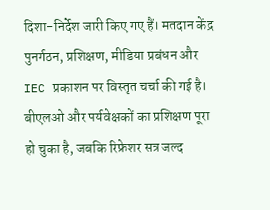दिशा-निर्देश जारी किए गए हैं। मतदान केंद्र पुनर्गठन, प्रशिक्षण, मीडिया प्रबंधन और IEC प्रकाशन पर विस्तृत चर्चा की गई है। बीएलओ और पर्यवेक्षकों का प्रशिक्षण पूरा हो चुका है, जबकि रिफ्रेशर सत्र जल्द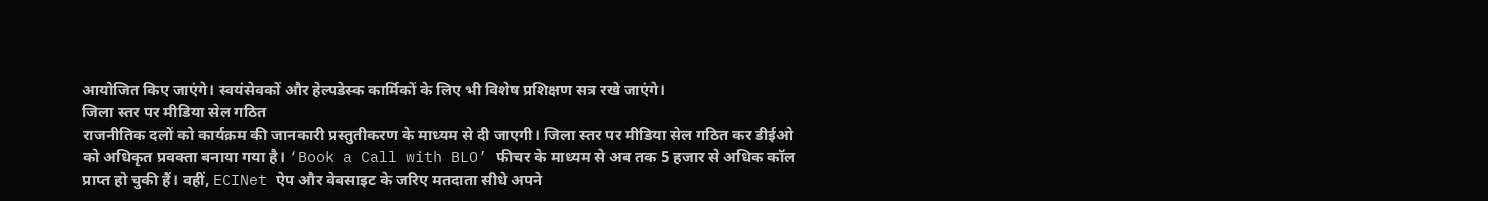आयोजित किए जाएंगे। स्वयंसेवकों और हेल्पडेस्क कार्मिकों के लिए भी विशेष प्रशिक्षण सत्र रखे जाएंगे।
जिला स्तर पर मीडिया सेल गठित
राजनीतिक दलों को कार्यक्रम की जानकारी प्रस्तुतीकरण के माध्यम से दी जाएगी। जिला स्तर पर मीडिया सेल गठित कर डीईओ को अधिकृत प्रवक्ता बनाया गया है। ‘Book a Call with BLO’ फीचर के माध्यम से अब तक 5 हजार से अधिक कॉल प्राप्त हो चुकी हैं। वहीं, ECINet ऐप और वेबसाइट के जरिए मतदाता सीधे अपने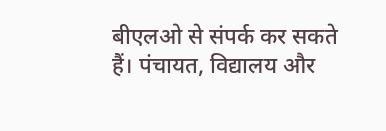बीएलओ से संपर्क कर सकते हैं। पंचायत, विद्यालय और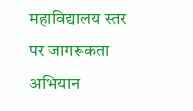महाविद्यालय स्तर पर जागरूकता अभियान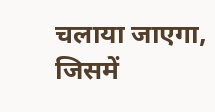चलाया जाएगा, जिसमें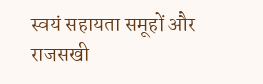स्वयं सहायता समूहों और राजसखी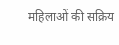महिलाओं की सक्रिय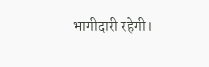भागीदारी रहेगी।